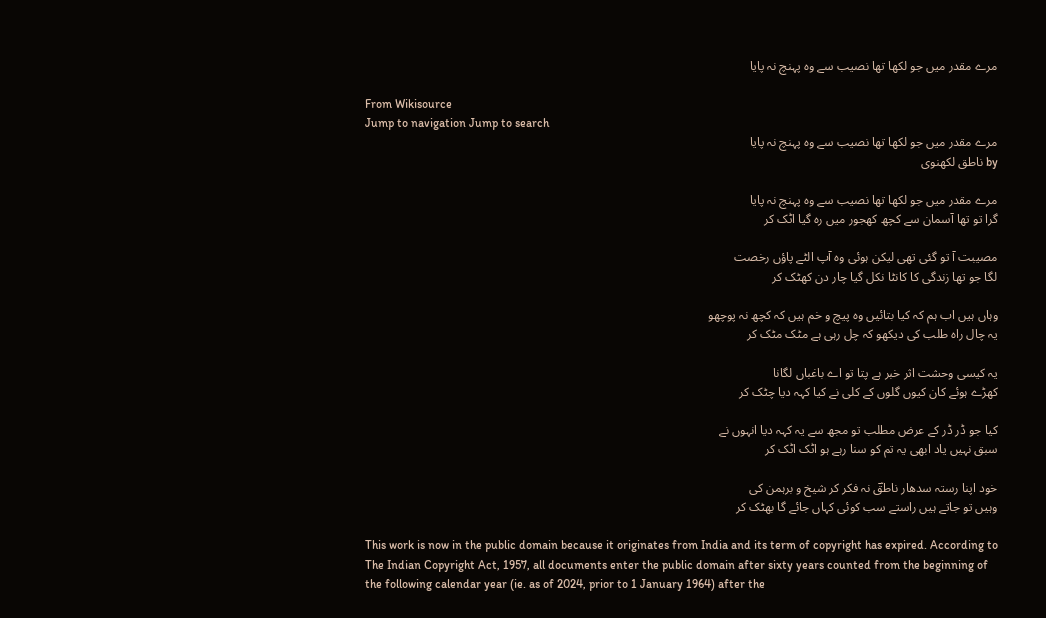مرے مقدر میں جو لکھا تھا نصیب سے وہ پہنچ نہ پایا

From Wikisource
Jump to navigation Jump to search
مرے مقدر میں جو لکھا تھا نصیب سے وہ پہنچ نہ پایا
by ناطق لکھنوی

مرے مقدر میں جو لکھا تھا نصیب سے وہ پہنچ نہ پایا
گرا تو تھا آسمان سے کچھ کھجور میں رہ گیا اٹک کر

مصیبت آ تو گئی تھی لیکن ہوئی وہ آپ الٹے پاؤں رخصت
لگا جو تھا زندگی کا کانٹا نکل گیا چار دن کھٹک کر

وہاں ہیں اب ہم کہ کیا بتائیں وہ پیچ و خم ہیں کہ کچھ نہ پوچھو
یہ چال راہ طلب کی دیکھو کہ چل رہی ہے مٹک مٹک کر

یہ کیسی وحشت اثر خبر ہے پتا تو اے باغباں لگانا
کھڑے ہوئے کان کیوں گلوں کے کلی نے کیا کہہ دیا چٹک کر

کیا جو ڈر ڈر کے عرض مطلب تو مجھ سے یہ کہہ دیا انہوں نے
سبق نہیں یاد ابھی یہ تم کو سنا رہے ہو اٹک اٹک کر

خود اپنا رستہ سدھار ناطقؔ نہ فکر کر شیخ و برہمن کی
وہیں تو جاتے ہیں راستے سب کوئی کہاں جائے گا بھٹک کر

This work is now in the public domain because it originates from India and its term of copyright has expired. According to The Indian Copyright Act, 1957, all documents enter the public domain after sixty years counted from the beginning of the following calendar year (ie. as of 2024, prior to 1 January 1964) after the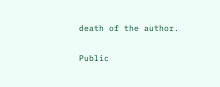death of the author.

Public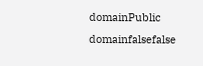domainPublic domainfalsefalse